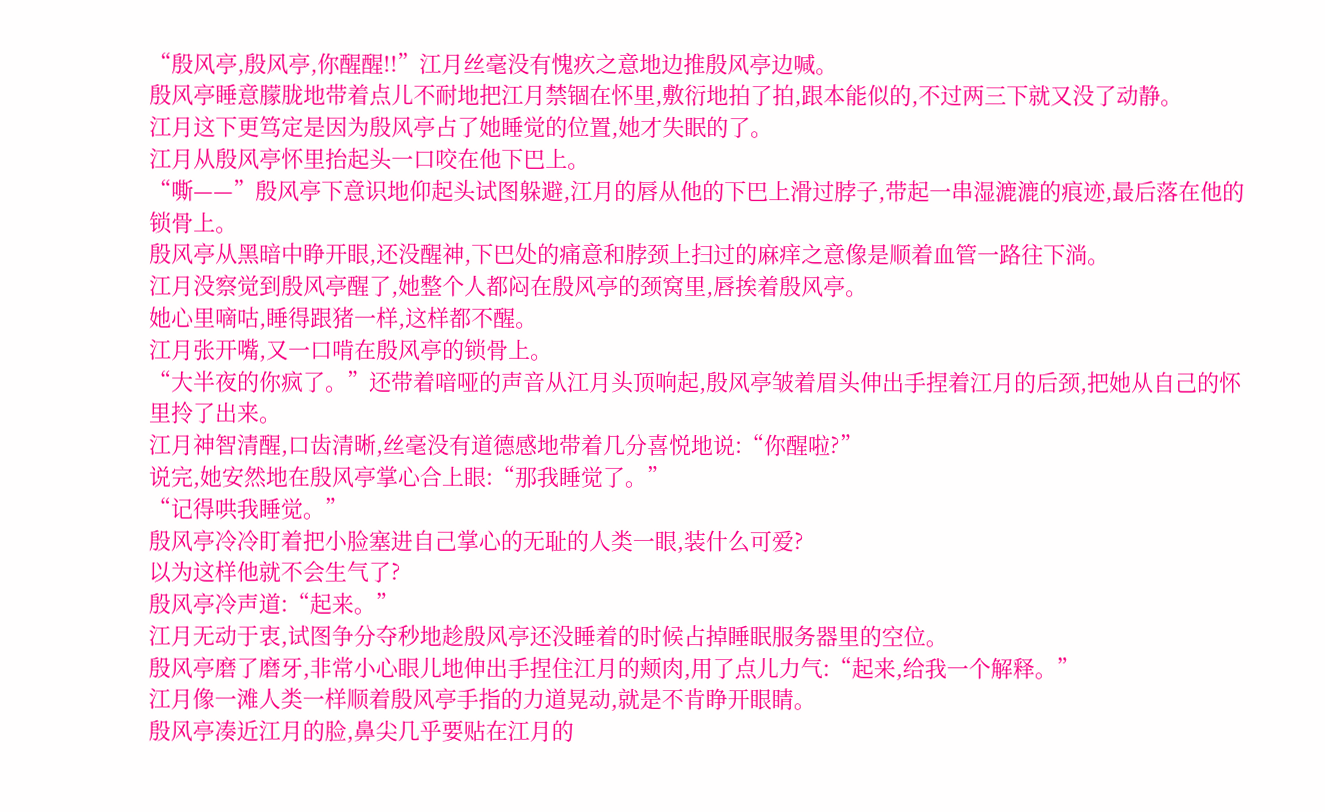“殷风亭,殷风亭,你醒醒!!”江月丝毫没有愧疚之意地边推殷风亭边喊。
殷风亭睡意朦胧地带着点儿不耐地把江月禁锢在怀里,敷衍地拍了拍,跟本能似的,不过两三下就又没了动静。
江月这下更笃定是因为殷风亭占了她睡觉的位置,她才失眠的了。
江月从殷风亭怀里抬起头一口咬在他下巴上。
“嘶——”殷风亭下意识地仰起头试图躲避,江月的唇从他的下巴上滑过脖子,带起一串湿漉漉的痕迹,最后落在他的锁骨上。
殷风亭从黑暗中睁开眼,还没醒神,下巴处的痛意和脖颈上扫过的麻痒之意像是顺着血管一路往下淌。
江月没察觉到殷风亭醒了,她整个人都闷在殷风亭的颈窝里,唇挨着殷风亭。
她心里嘀咕,睡得跟猪一样,这样都不醒。
江月张开嘴,又一口啃在殷风亭的锁骨上。
“大半夜的你疯了。”还带着喑哑的声音从江月头顶响起,殷风亭皱着眉头伸出手捏着江月的后颈,把她从自己的怀里拎了出来。
江月神智清醒,口齿清晰,丝毫没有道德感地带着几分喜悦地说:“你醒啦?”
说完,她安然地在殷风亭掌心合上眼:“那我睡觉了。”
“记得哄我睡觉。”
殷风亭冷冷盯着把小脸塞进自己掌心的无耻的人类一眼,装什么可爱?
以为这样他就不会生气了?
殷风亭冷声道:“起来。”
江月无动于衷,试图争分夺秒地趁殷风亭还没睡着的时候占掉睡眠服务器里的空位。
殷风亭磨了磨牙,非常小心眼儿地伸出手捏住江月的颊肉,用了点儿力气:“起来,给我一个解释。”
江月像一滩人类一样顺着殷风亭手指的力道晃动,就是不肯睁开眼睛。
殷风亭凑近江月的脸,鼻尖几乎要贴在江月的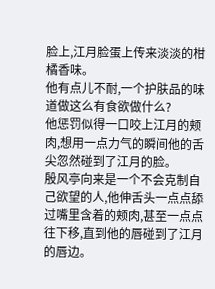脸上,江月脸蛋上传来淡淡的柑橘香味。
他有点儿不耐,一个护肤品的味道做这么有食欲做什么?
他惩罚似得一口咬上江月的颊肉,想用一点力气的瞬间他的舌尖忽然碰到了江月的脸。
殷风亭向来是一个不会克制自己欲望的人,他伸舌头一点点舔过嘴里含着的颊肉,甚至一点点往下移,直到他的唇碰到了江月的唇边。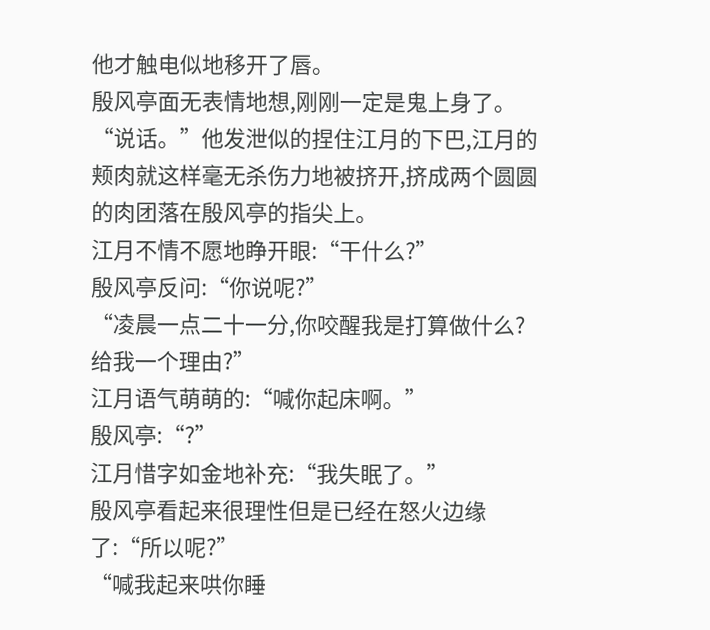他才触电似地移开了唇。
殷风亭面无表情地想,刚刚一定是鬼上身了。
“说话。”他发泄似的捏住江月的下巴,江月的颊肉就这样毫无杀伤力地被挤开,挤成两个圆圆的肉团落在殷风亭的指尖上。
江月不情不愿地睁开眼:“干什么?”
殷风亭反问:“你说呢?”
“凌晨一点二十一分,你咬醒我是打算做什么?给我一个理由?”
江月语气萌萌的:“喊你起床啊。”
殷风亭:“?”
江月惜字如金地补充:“我失眠了。”
殷风亭看起来很理性但是已经在怒火边缘了:“所以呢?”
“喊我起来哄你睡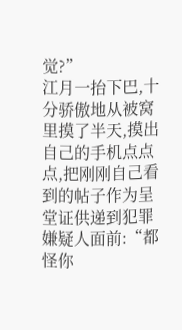觉?”
江月一抬下巴,十分骄傲地从被窝里摸了半天,摸出自己的手机点点点,把刚刚自己看到的帖子作为呈堂证供递到犯罪嫌疑人面前:“都怪你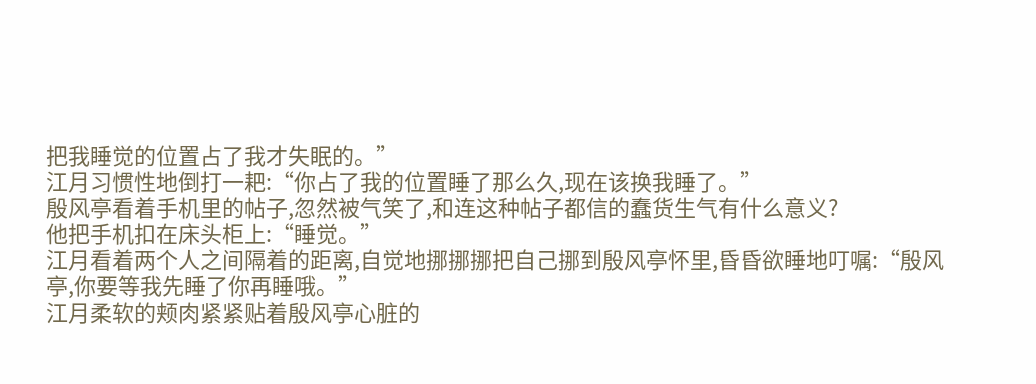把我睡觉的位置占了我才失眠的。”
江月习惯性地倒打一耙:“你占了我的位置睡了那么久,现在该换我睡了。”
殷风亭看着手机里的帖子,忽然被气笑了,和连这种帖子都信的蠢货生气有什么意义?
他把手机扣在床头柜上:“睡觉。”
江月看着两个人之间隔着的距离,自觉地挪挪挪把自己挪到殷风亭怀里,昏昏欲睡地叮嘱:“殷风亭,你要等我先睡了你再睡哦。”
江月柔软的颊肉紧紧贴着殷风亭心脏的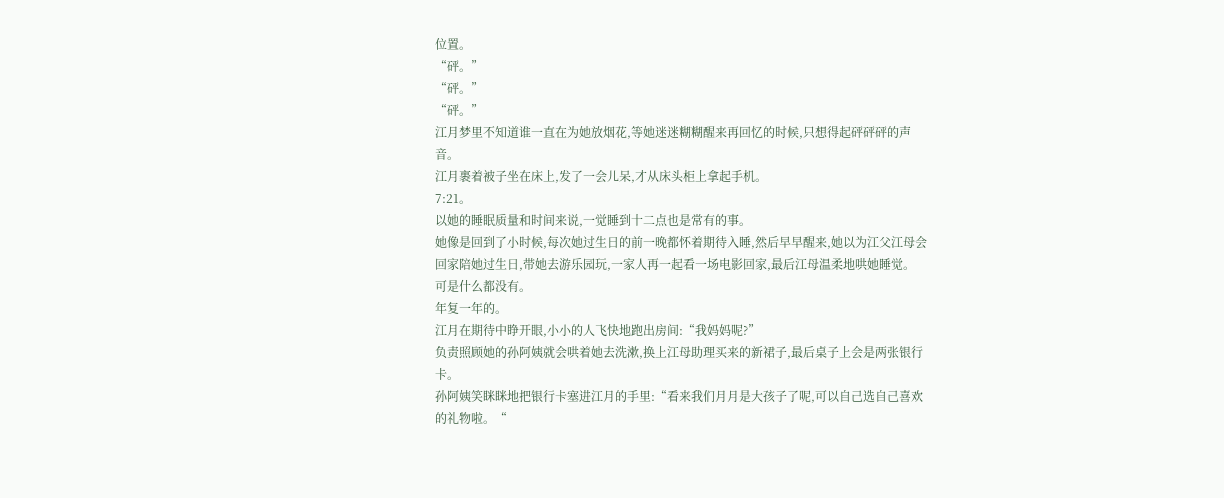位置。
“砰。”
“砰。”
“砰。”
江月梦里不知道谁一直在为她放烟花,等她迷迷糊糊醒来再回忆的时候,只想得起砰砰砰的声音。
江月裹着被子坐在床上,发了一会儿呆,才从床头柜上拿起手机。
7:21。
以她的睡眠质量和时间来说,一觉睡到十二点也是常有的事。
她像是回到了小时候,每次她过生日的前一晚都怀着期待入睡,然后早早醒来,她以为江父江母会回家陪她过生日,带她去游乐园玩,一家人再一起看一场电影回家,最后江母温柔地哄她睡觉。
可是什么都没有。
年复一年的。
江月在期待中睁开眼,小小的人飞快地跑出房间:“我妈妈呢?”
负责照顾她的孙阿姨就会哄着她去洗漱,换上江母助理买来的新裙子,最后桌子上会是两张银行卡。
孙阿姨笑眯眯地把银行卡塞进江月的手里:“看来我们月月是大孩子了呢,可以自己选自己喜欢的礼物啦。“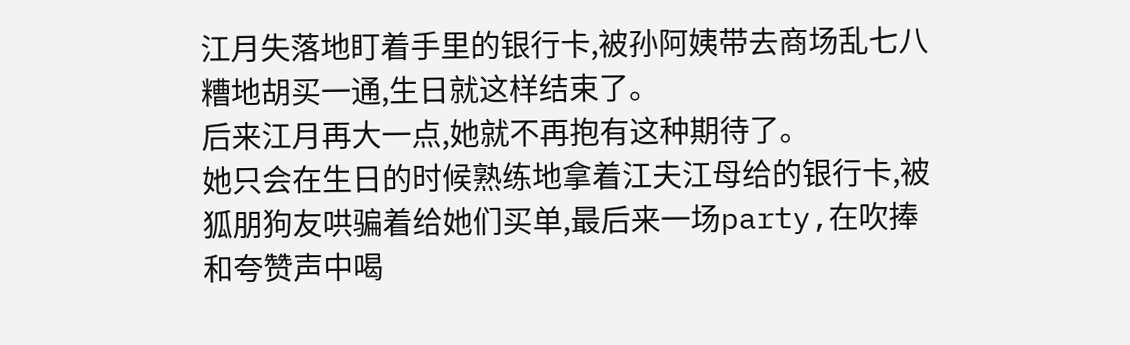江月失落地盯着手里的银行卡,被孙阿姨带去商场乱七八糟地胡买一通,生日就这样结束了。
后来江月再大一点,她就不再抱有这种期待了。
她只会在生日的时候熟练地拿着江夫江母给的银行卡,被狐朋狗友哄骗着给她们买单,最后来一场party,在吹捧和夸赞声中喝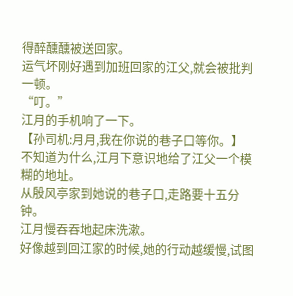得醉醺醺被送回家。
运气坏刚好遇到加班回家的江父,就会被批判一顿。
“叮。”
江月的手机响了一下。
【孙司机:月月,我在你说的巷子口等你。】
不知道为什么,江月下意识地给了江父一个模糊的地址。
从殷风亭家到她说的巷子口,走路要十五分钟。
江月慢吞吞地起床洗漱。
好像越到回江家的时候,她的行动越缓慢,试图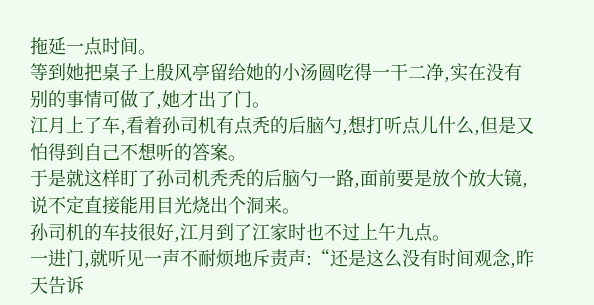拖延一点时间。
等到她把桌子上殷风亭留给她的小汤圆吃得一干二净,实在没有别的事情可做了,她才出了门。
江月上了车,看着孙司机有点秃的后脑勺,想打听点儿什么,但是又怕得到自己不想听的答案。
于是就这样盯了孙司机秃秃的后脑勺一路,面前要是放个放大镜,说不定直接能用目光烧出个洞来。
孙司机的车技很好,江月到了江家时也不过上午九点。
一进门,就听见一声不耐烦地斥责声:“还是这么没有时间观念,昨天告诉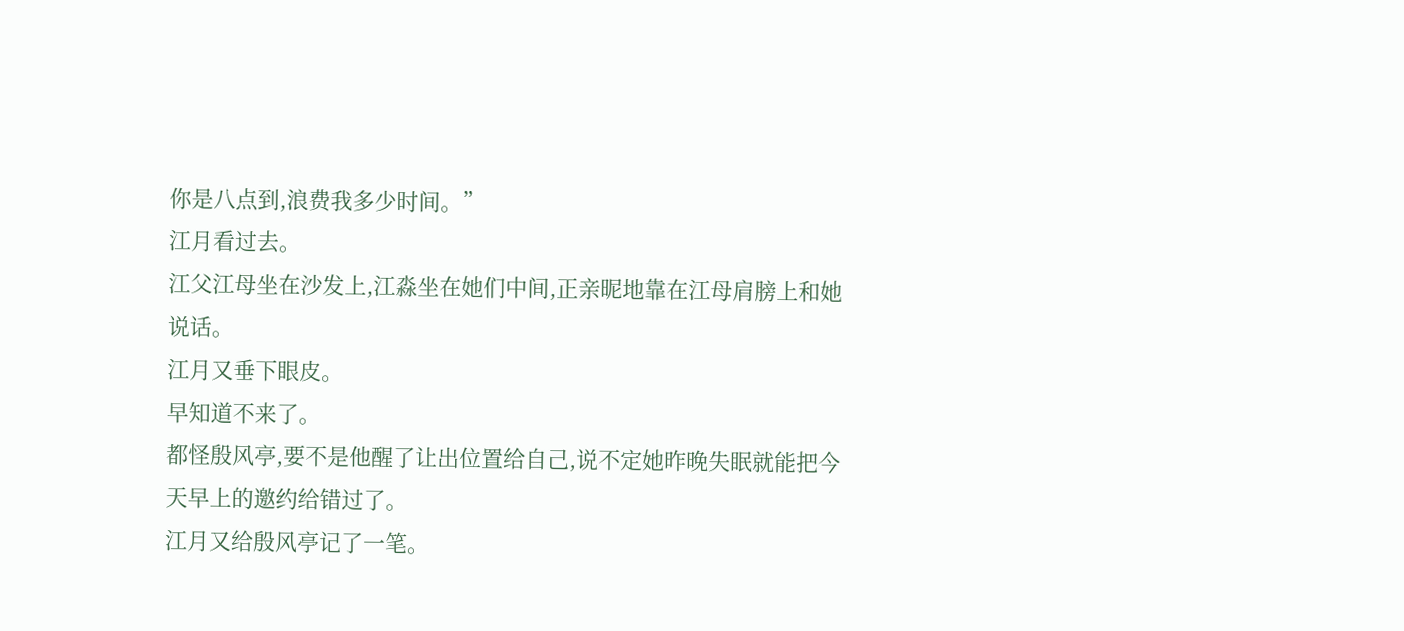你是八点到,浪费我多少时间。”
江月看过去。
江父江母坐在沙发上,江淼坐在她们中间,正亲昵地靠在江母肩膀上和她说话。
江月又垂下眼皮。
早知道不来了。
都怪殷风亭,要不是他醒了让出位置给自己,说不定她昨晚失眠就能把今天早上的邀约给错过了。
江月又给殷风亭记了一笔。